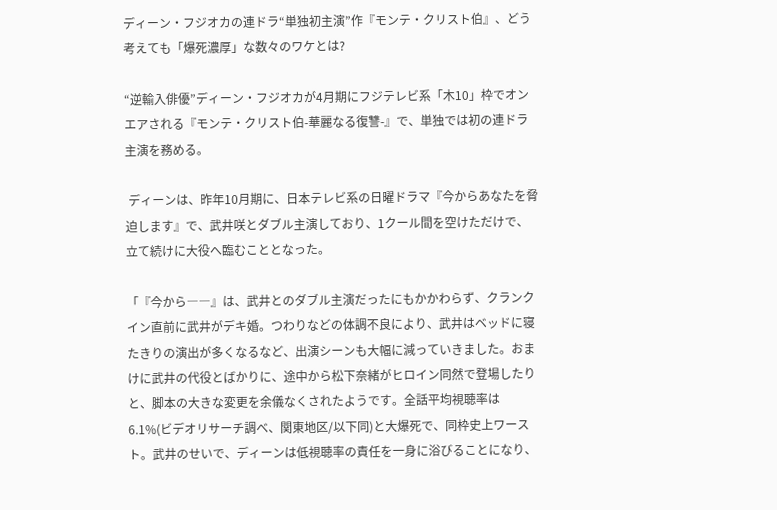ディーン・フジオカの連ドラ“単独初主演”作『モンテ・クリスト伯』、どう考えても「爆死濃厚」な数々のワケとは?

“逆輸入俳優”ディーン・フジオカが4月期にフジテレビ系「木10」枠でオンエアされる『モンテ・クリスト伯-華麗なる復讐-』で、単独では初の連ドラ主演を務める。

 ディーンは、昨年10月期に、日本テレビ系の日曜ドラマ『今からあなたを脅迫します』で、武井咲とダブル主演しており、1クール間を空けただけで、立て続けに大役へ臨むこととなった。

「『今から――』は、武井とのダブル主演だったにもかかわらず、クランクイン直前に武井がデキ婚。つわりなどの体調不良により、武井はベッドに寝たきりの演出が多くなるなど、出演シーンも大幅に減っていきました。おまけに武井の代役とばかりに、途中から松下奈緒がヒロイン同然で登場したりと、脚本の大きな変更を余儀なくされたようです。全話平均視聴率は6.1%(ビデオリサーチ調べ、関東地区/以下同)と大爆死で、同枠史上ワースト。武井のせいで、ディーンは低視聴率の責任を一身に浴びることになり、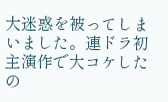大迷惑を被ってしまいました。連ドラ初主演作で大コケしたの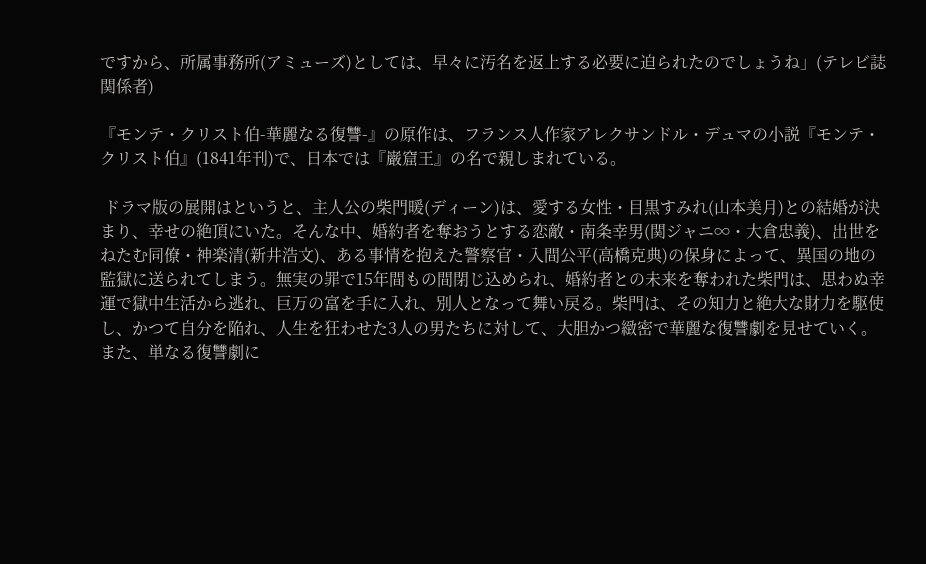ですから、所属事務所(アミューズ)としては、早々に汚名を返上する必要に迫られたのでしょうね」(テレビ誌関係者)

『モンテ・クリスト伯-華麗なる復讐-』の原作は、フランス人作家アレクサンドル・デュマの小説『モンテ・クリスト伯』(1841年刊)で、日本では『巌窟王』の名で親しまれている。

 ドラマ版の展開はというと、主人公の柴門暖(ディーン)は、愛する女性・目黒すみれ(山本美月)との結婚が決まり、幸せの絶頂にいた。そんな中、婚約者を奪おうとする恋敵・南条幸男(関ジャニ∞・大倉忠義)、出世をねたむ同僚・神楽清(新井浩文)、ある事情を抱えた警察官・入間公平(高橋克典)の保身によって、異国の地の監獄に送られてしまう。無実の罪で15年間もの間閉じ込められ、婚約者との未来を奪われた柴門は、思わぬ幸運で獄中生活から逃れ、巨万の富を手に入れ、別人となって舞い戻る。柴門は、その知力と絶大な財力を駆使し、かつて自分を陥れ、人生を狂わせた3人の男たちに対して、大胆かつ緻密で華麗な復讐劇を見せていく。また、単なる復讐劇に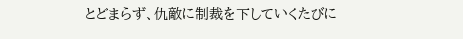とどまらず、仇敵に制裁を下していくたびに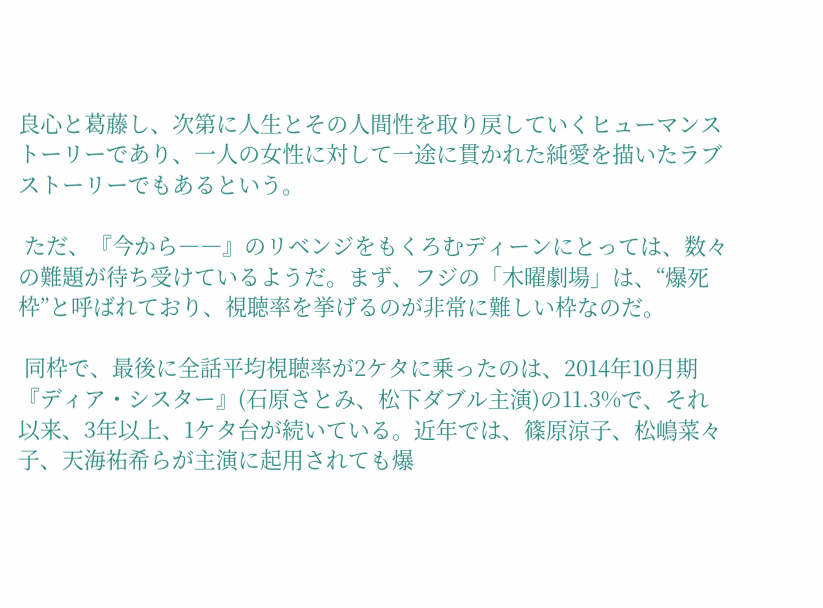良心と葛藤し、次第に人生とその人間性を取り戻していくヒューマンストーリーであり、一人の女性に対して一途に貫かれた純愛を描いたラブストーリーでもあるという。

 ただ、『今から――』のリベンジをもくろむディーンにとっては、数々の難題が待ち受けているようだ。まず、フジの「木曜劇場」は、“爆死枠”と呼ばれており、視聴率を挙げるのが非常に難しい枠なのだ。

 同枠で、最後に全話平均視聴率が2ケタに乗ったのは、2014年10月期『ディア・シスター』(石原さとみ、松下ダブル主演)の11.3%で、それ以来、3年以上、1ケタ台が続いている。近年では、篠原涼子、松嶋菜々子、天海祐希らが主演に起用されても爆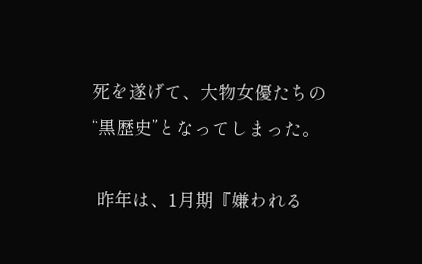死を遂げて、大物女優たちの“黒歴史”となってしまった。

 昨年は、1月期『嫌われる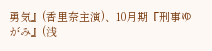勇気』(香里奈主演)、10月期『刑事ゆがみ』(浅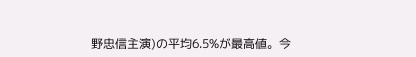野忠信主演)の平均6.5%が最高値。今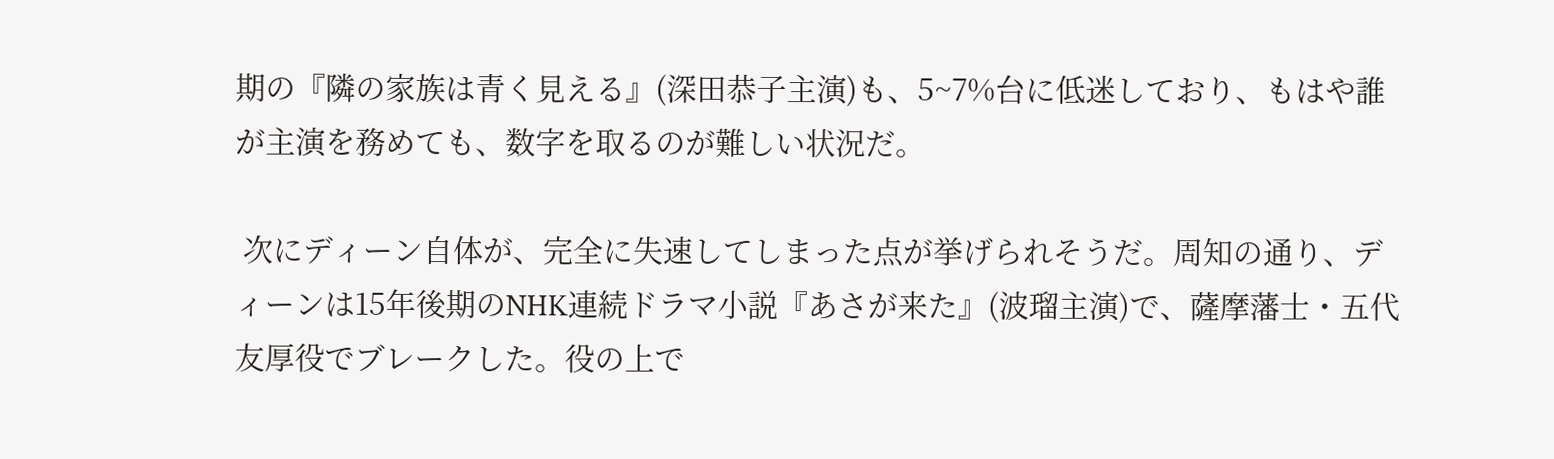期の『隣の家族は青く見える』(深田恭子主演)も、5~7%台に低迷しており、もはや誰が主演を務めても、数字を取るのが難しい状況だ。

 次にディーン自体が、完全に失速してしまった点が挙げられそうだ。周知の通り、ディーンは15年後期のNHK連続ドラマ小説『あさが来た』(波瑠主演)で、薩摩藩士・五代友厚役でブレークした。役の上で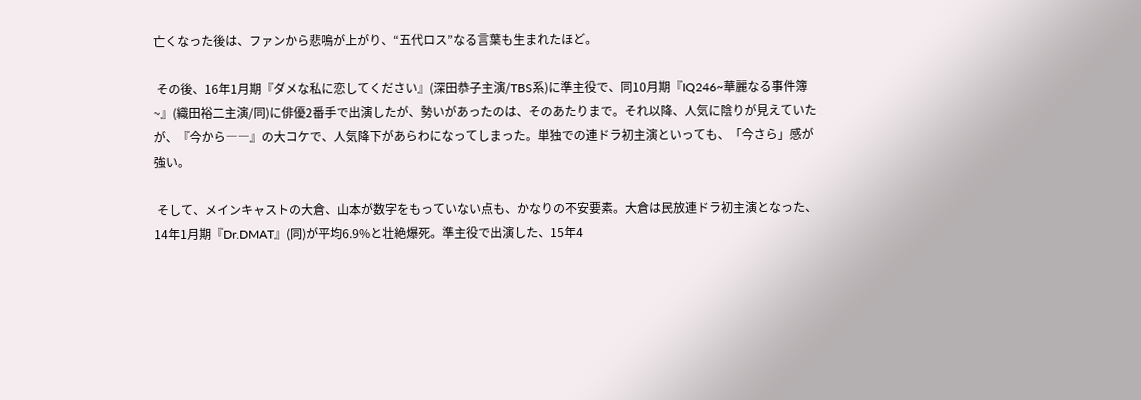亡くなった後は、ファンから悲鳴が上がり、“五代ロス”なる言葉も生まれたほど。

 その後、16年1月期『ダメな私に恋してください』(深田恭子主演/TBS系)に準主役で、同10月期『IQ246~華麗なる事件簿~』(織田裕二主演/同)に俳優2番手で出演したが、勢いがあったのは、そのあたりまで。それ以降、人気に陰りが見えていたが、『今から――』の大コケで、人気降下があらわになってしまった。単独での連ドラ初主演といっても、「今さら」感が強い。

 そして、メインキャストの大倉、山本が数字をもっていない点も、かなりの不安要素。大倉は民放連ドラ初主演となった、14年1月期『Dr.DMAT』(同)が平均6.9%と壮絶爆死。準主役で出演した、15年4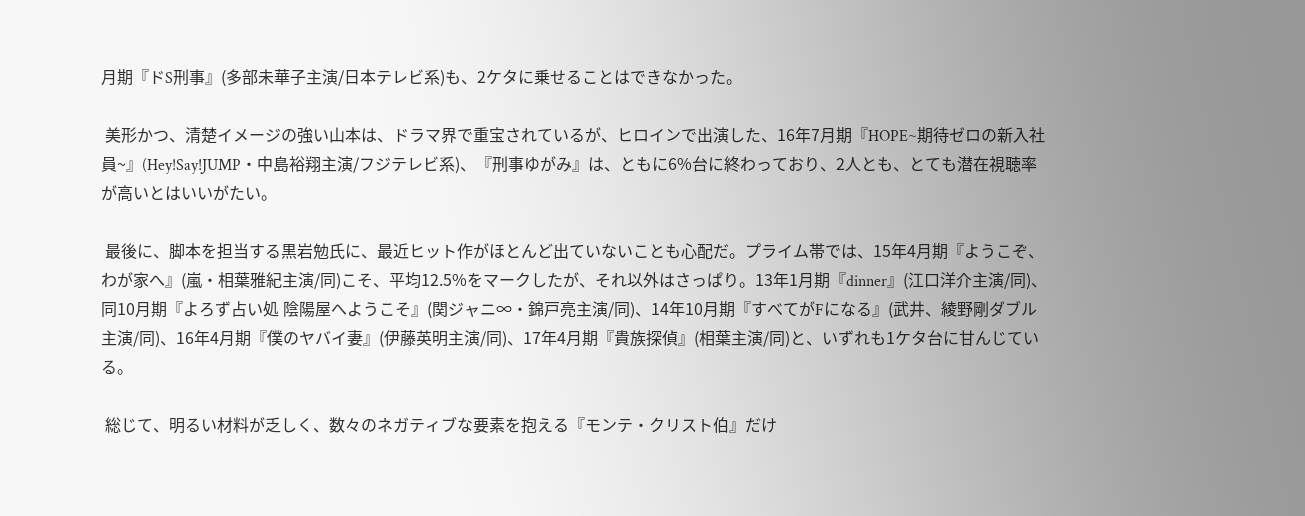月期『ドS刑事』(多部未華子主演/日本テレビ系)も、2ケタに乗せることはできなかった。

 美形かつ、清楚イメージの強い山本は、ドラマ界で重宝されているが、ヒロインで出演した、16年7月期『HOPE~期待ゼロの新入社員~』(Hey!Say!JUMP・中島裕翔主演/フジテレビ系)、『刑事ゆがみ』は、ともに6%台に終わっており、2人とも、とても潜在視聴率が高いとはいいがたい。

 最後に、脚本を担当する黒岩勉氏に、最近ヒット作がほとんど出ていないことも心配だ。プライム帯では、15年4月期『ようこぞ、わが家へ』(嵐・相葉雅紀主演/同)こそ、平均12.5%をマークしたが、それ以外はさっぱり。13年1月期『dinner』(江口洋介主演/同)、同10月期『よろず占い処 陰陽屋へようこそ』(関ジャニ∞・錦戸亮主演/同)、14年10月期『すべてがFになる』(武井、綾野剛ダブル主演/同)、16年4月期『僕のヤバイ妻』(伊藤英明主演/同)、17年4月期『貴族探偵』(相葉主演/同)と、いずれも1ケタ台に甘んじている。

 総じて、明るい材料が乏しく、数々のネガティブな要素を抱える『モンテ・クリスト伯』だけ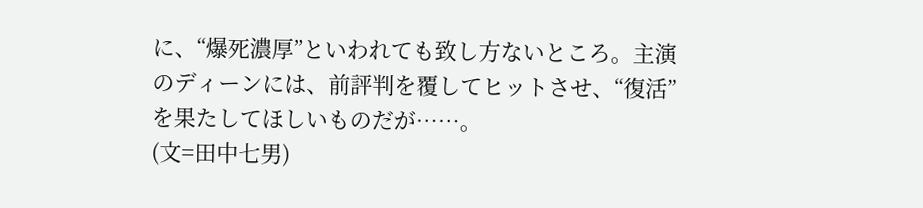に、“爆死濃厚”といわれても致し方ないところ。主演のディーンには、前評判を覆してヒットさせ、“復活”を果たしてほしいものだが……。
(文=田中七男)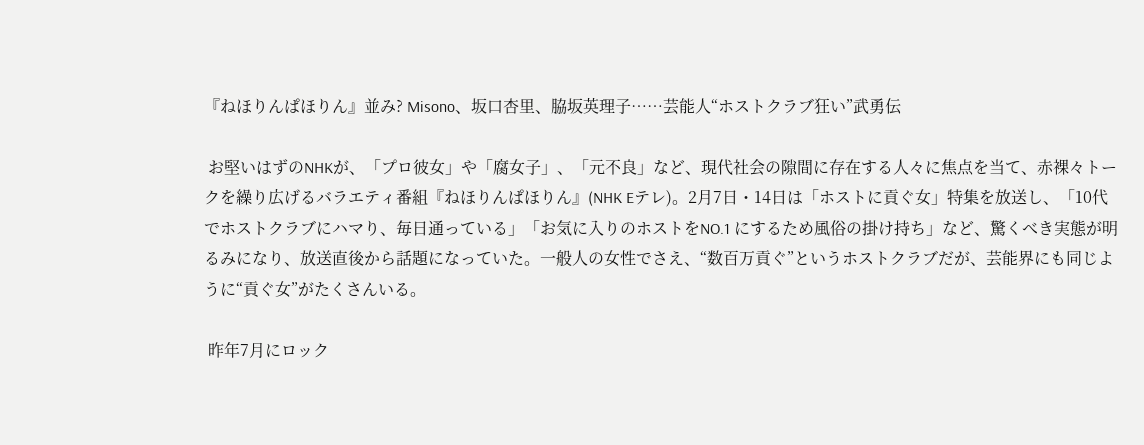『ねほりんぱほりん』並み? Misono、坂口杏里、脇坂英理子……芸能人“ホストクラブ狂い”武勇伝

 お堅いはずのNHKが、「プロ彼女」や「腐女子」、「元不良」など、現代社会の隙間に存在する人々に焦点を当て、赤裸々トークを繰り広げるバラエティ番組『ねほりんぱほりん』(NHK Eテレ)。2月7日・14日は「ホストに貢ぐ女」特集を放送し、「10代でホストクラブにハマり、毎日通っている」「お気に入りのホストをNO.1 にするため風俗の掛け持ち」など、驚くべき実態が明るみになり、放送直後から話題になっていた。一般人の女性でさえ、“数百万貢ぐ”というホストクラブだが、芸能界にも同じように“貢ぐ女”がたくさんいる。

 昨年7月にロック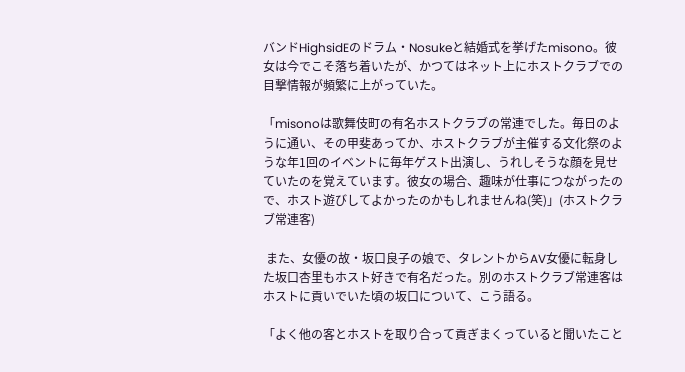バンドHighsidEのドラム・Nosukeと結婚式を挙げたmisono。彼女は今でこそ落ち着いたが、かつてはネット上にホストクラブでの目撃情報が頻繁に上がっていた。

「misonoは歌舞伎町の有名ホストクラブの常連でした。毎日のように通い、その甲斐あってか、ホストクラブが主催する文化祭のような年1回のイベントに毎年ゲスト出演し、うれしそうな顔を見せていたのを覚えています。彼女の場合、趣味が仕事につながったので、ホスト遊びしてよかったのかもしれませんね(笑)」(ホストクラブ常連客)

 また、女優の故・坂口良子の娘で、タレントからAV女優に転身した坂口杏里もホスト好きで有名だった。別のホストクラブ常連客はホストに貢いでいた頃の坂口について、こう語る。

「よく他の客とホストを取り合って貢ぎまくっていると聞いたこと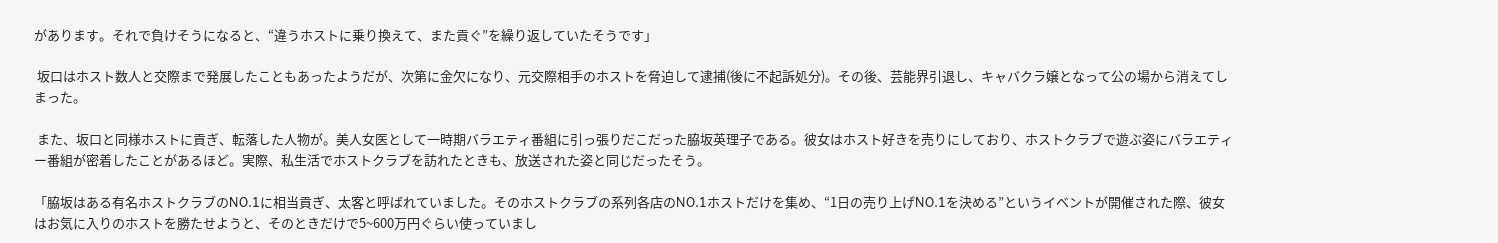があります。それで負けそうになると、“違うホストに乗り換えて、また貢ぐ”を繰り返していたそうです」

 坂口はホスト数人と交際まで発展したこともあったようだが、次第に金欠になり、元交際相手のホストを脅迫して逮捕(後に不起訴処分)。その後、芸能界引退し、キャバクラ嬢となって公の場から消えてしまった。

 また、坂口と同様ホストに貢ぎ、転落した人物が。美人女医として一時期バラエティ番組に引っ張りだこだった脇坂英理子である。彼女はホスト好きを売りにしており、ホストクラブで遊ぶ姿にバラエティー番組が密着したことがあるほど。実際、私生活でホストクラブを訪れたときも、放送された姿と同じだったそう。

「脇坂はある有名ホストクラブのNO.1に相当貢ぎ、太客と呼ばれていました。そのホストクラブの系列各店のNO.1ホストだけを集め、“1日の売り上げNO.1を決める”というイベントが開催された際、彼女はお気に入りのホストを勝たせようと、そのときだけで5~600万円ぐらい使っていまし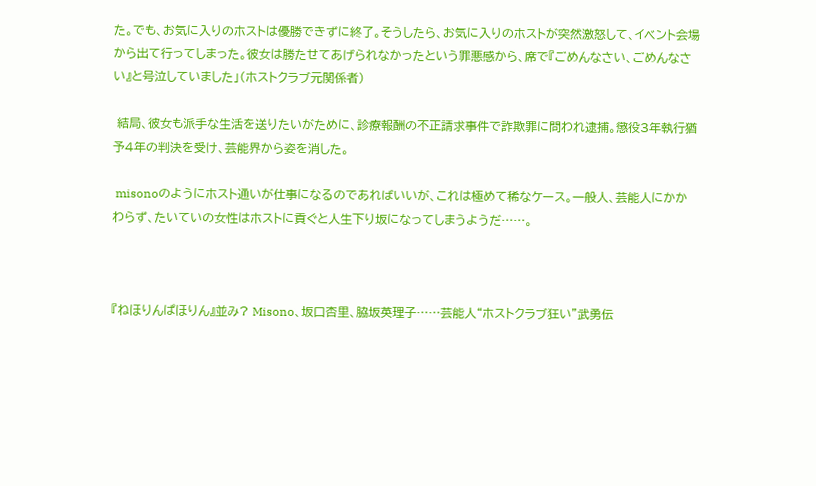た。でも、お気に入りのホストは優勝できずに終了。そうしたら、お気に入りのホストが突然激怒して、イベント会場から出て行ってしまった。彼女は勝たせてあげられなかったという罪悪感から、席で『ごめんなさい、ごめんなさい』と号泣していました」(ホストクラブ元関係者)

 結局、彼女も派手な生活を送りたいがために、診療報酬の不正請求事件で詐欺罪に問われ逮捕。懲役3年執行猶予4年の判決を受け、芸能界から姿を消した。

 misonoのようにホスト通いが仕事になるのであればいいが、これは極めて稀なケース。一般人、芸能人にかかわらず、たいていの女性はホストに貢ぐと人生下り坂になってしまうようだ……。



『ねほりんぱほりん』並み? Misono、坂口杏里、脇坂英理子……芸能人“ホストクラブ狂い”武勇伝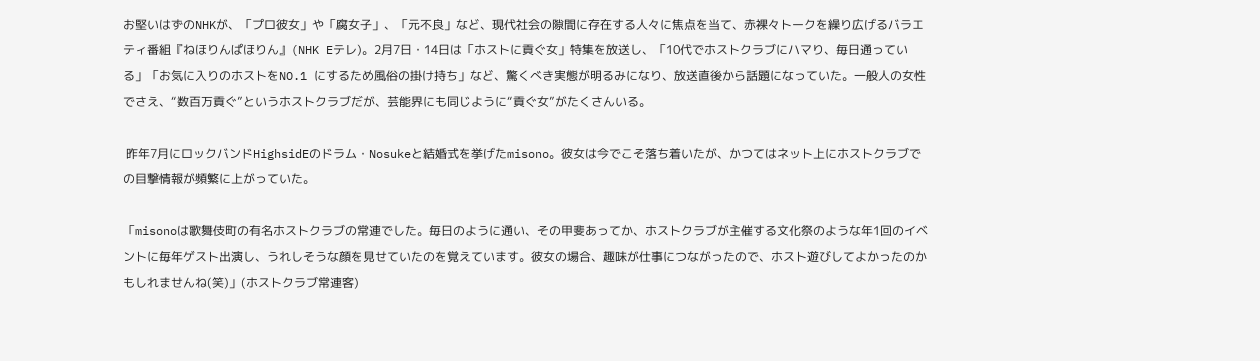お堅いはずのNHKが、「プロ彼女」や「腐女子」、「元不良」など、現代社会の隙間に存在する人々に焦点を当て、赤裸々トークを繰り広げるバラエティ番組『ねほりんぱほりん』(NHK Eテレ)。2月7日・14日は「ホストに貢ぐ女」特集を放送し、「10代でホストクラブにハマり、毎日通っている」「お気に入りのホストをNO.1 にするため風俗の掛け持ち」など、驚くべき実態が明るみになり、放送直後から話題になっていた。一般人の女性でさえ、“数百万貢ぐ”というホストクラブだが、芸能界にも同じように“貢ぐ女”がたくさんいる。

 昨年7月にロックバンドHighsidEのドラム・Nosukeと結婚式を挙げたmisono。彼女は今でこそ落ち着いたが、かつてはネット上にホストクラブでの目撃情報が頻繁に上がっていた。

「misonoは歌舞伎町の有名ホストクラブの常連でした。毎日のように通い、その甲斐あってか、ホストクラブが主催する文化祭のような年1回のイベントに毎年ゲスト出演し、うれしそうな顔を見せていたのを覚えています。彼女の場合、趣味が仕事につながったので、ホスト遊びしてよかったのかもしれませんね(笑)」(ホストクラブ常連客)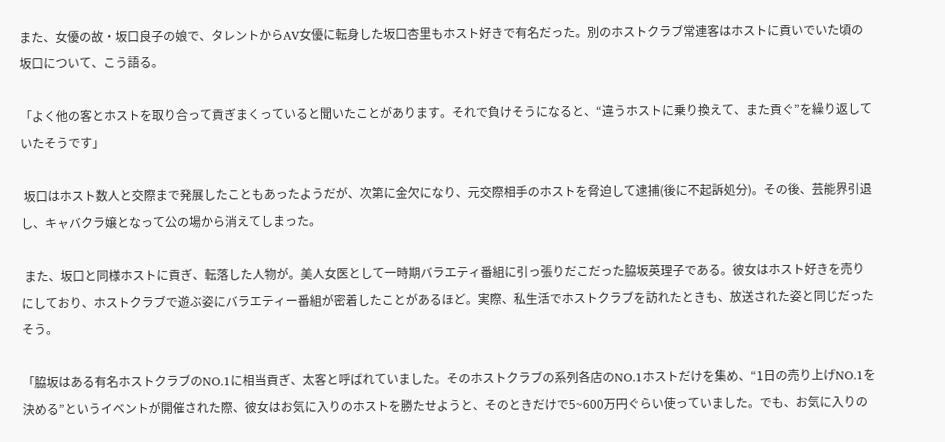また、女優の故・坂口良子の娘で、タレントからAV女優に転身した坂口杏里もホスト好きで有名だった。別のホストクラブ常連客はホストに貢いでいた頃の坂口について、こう語る。

「よく他の客とホストを取り合って貢ぎまくっていると聞いたことがあります。それで負けそうになると、“違うホストに乗り換えて、また貢ぐ”を繰り返していたそうです」

 坂口はホスト数人と交際まで発展したこともあったようだが、次第に金欠になり、元交際相手のホストを脅迫して逮捕(後に不起訴処分)。その後、芸能界引退し、キャバクラ嬢となって公の場から消えてしまった。

 また、坂口と同様ホストに貢ぎ、転落した人物が。美人女医として一時期バラエティ番組に引っ張りだこだった脇坂英理子である。彼女はホスト好きを売りにしており、ホストクラブで遊ぶ姿にバラエティー番組が密着したことがあるほど。実際、私生活でホストクラブを訪れたときも、放送された姿と同じだったそう。

「脇坂はある有名ホストクラブのNO.1に相当貢ぎ、太客と呼ばれていました。そのホストクラブの系列各店のNO.1ホストだけを集め、“1日の売り上げNO.1を決める”というイベントが開催された際、彼女はお気に入りのホストを勝たせようと、そのときだけで5~600万円ぐらい使っていました。でも、お気に入りの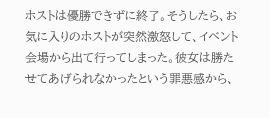ホストは優勝できずに終了。そうしたら、お気に入りのホストが突然激怒して、イベント会場から出て行ってしまった。彼女は勝たせてあげられなかったという罪悪感から、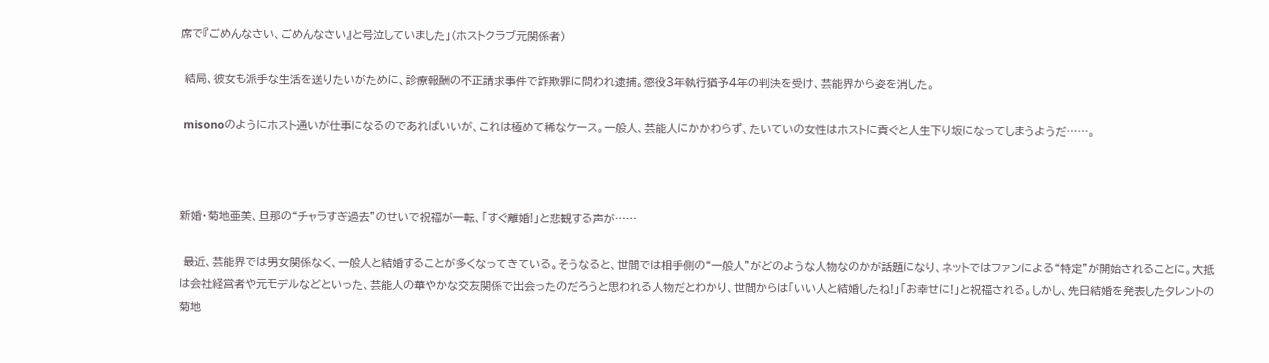席で『ごめんなさい、ごめんなさい』と号泣していました」(ホストクラブ元関係者)

 結局、彼女も派手な生活を送りたいがために、診療報酬の不正請求事件で詐欺罪に問われ逮捕。懲役3年執行猶予4年の判決を受け、芸能界から姿を消した。

 misonoのようにホスト通いが仕事になるのであればいいが、これは極めて稀なケース。一般人、芸能人にかかわらず、たいていの女性はホストに貢ぐと人生下り坂になってしまうようだ……。



新婚・菊地亜美、旦那の“チャラすぎ過去”のせいで祝福が一転、「すぐ離婚!」と悲観する声が……

 最近、芸能界では男女関係なく、一般人と結婚することが多くなってきている。そうなると、世間では相手側の“一般人”がどのような人物なのかが話題になり、ネットではファンによる“特定”が開始されることに。大抵は会社経営者や元モデルなどといった、芸能人の華やかな交友関係で出会ったのだろうと思われる人物だとわかり、世間からは「いい人と結婚したね!」「お幸せに!」と祝福される。しかし、先日結婚を発表したタレントの菊地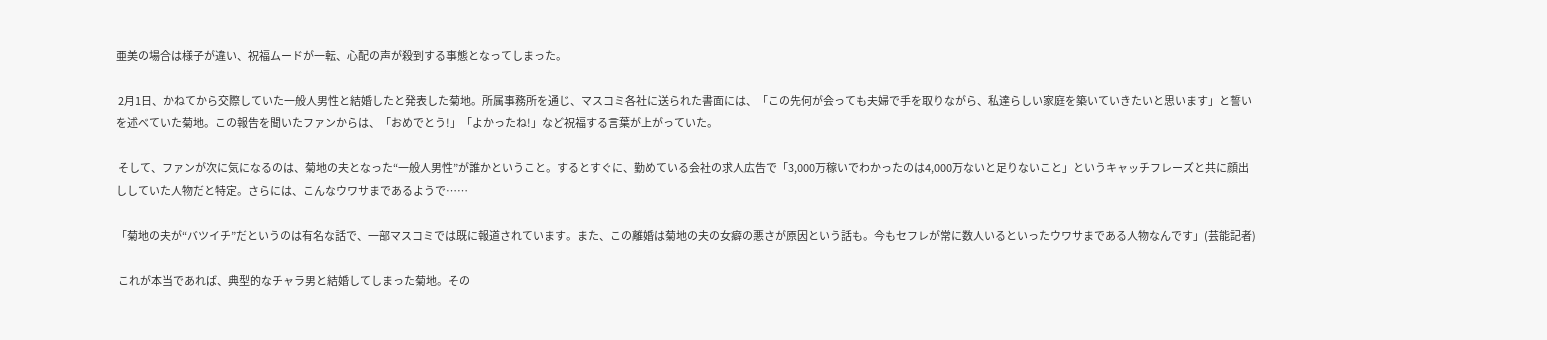亜美の場合は様子が違い、祝福ムードが一転、心配の声が殺到する事態となってしまった。

 2月1日、かねてから交際していた一般人男性と結婚したと発表した菊地。所属事務所を通じ、マスコミ各社に送られた書面には、「この先何が会っても夫婦で手を取りながら、私達らしい家庭を築いていきたいと思います」と誓いを述べていた菊地。この報告を聞いたファンからは、「おめでとう!」「よかったね!」など祝福する言葉が上がっていた。

 そして、ファンが次に気になるのは、菊地の夫となった“一般人男性”が誰かということ。するとすぐに、勤めている会社の求人広告で「3,000万稼いでわかったのは4,000万ないと足りないこと」というキャッチフレーズと共に顔出ししていた人物だと特定。さらには、こんなウワサまであるようで……

「菊地の夫が“バツイチ”だというのは有名な話で、一部マスコミでは既に報道されています。また、この離婚は菊地の夫の女癖の悪さが原因という話も。今もセフレが常に数人いるといったウワサまである人物なんです」(芸能記者)

 これが本当であれば、典型的なチャラ男と結婚してしまった菊地。その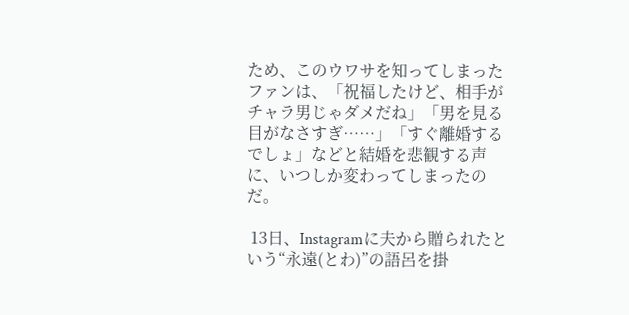ため、このウワサを知ってしまったファンは、「祝福したけど、相手がチャラ男じゃダメだね」「男を見る目がなさすぎ……」「すぐ離婚するでしょ」などと結婚を悲観する声に、いつしか変わってしまったのだ。

 13日、Instagramに夫から贈られたという“永遠(とわ)”の語呂を掛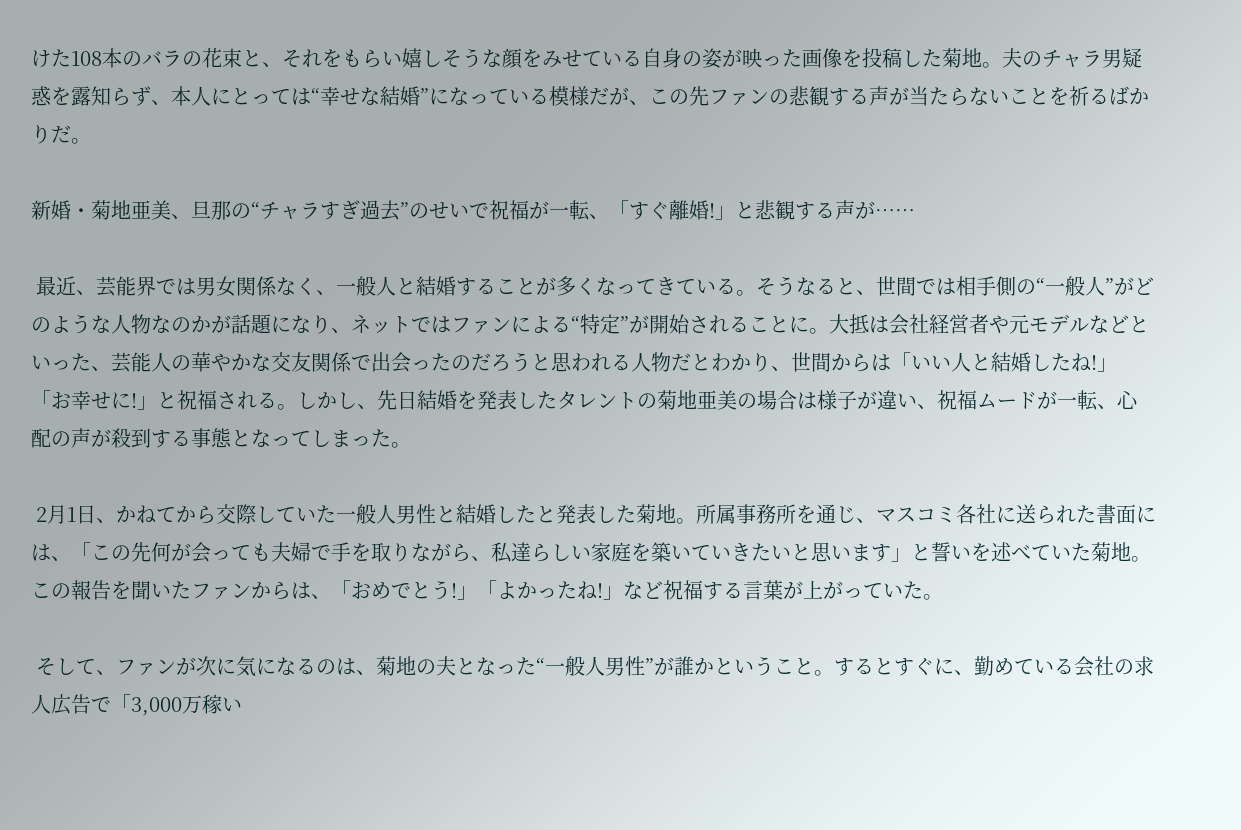けた108本のバラの花束と、それをもらい嬉しそうな顔をみせている自身の姿が映った画像を投稿した菊地。夫のチャラ男疑惑を露知らず、本人にとっては“幸せな結婚”になっている模様だが、この先ファンの悲観する声が当たらないことを祈るばかりだ。

新婚・菊地亜美、旦那の“チャラすぎ過去”のせいで祝福が一転、「すぐ離婚!」と悲観する声が……

 最近、芸能界では男女関係なく、一般人と結婚することが多くなってきている。そうなると、世間では相手側の“一般人”がどのような人物なのかが話題になり、ネットではファンによる“特定”が開始されることに。大抵は会社経営者や元モデルなどといった、芸能人の華やかな交友関係で出会ったのだろうと思われる人物だとわかり、世間からは「いい人と結婚したね!」「お幸せに!」と祝福される。しかし、先日結婚を発表したタレントの菊地亜美の場合は様子が違い、祝福ムードが一転、心配の声が殺到する事態となってしまった。

 2月1日、かねてから交際していた一般人男性と結婚したと発表した菊地。所属事務所を通じ、マスコミ各社に送られた書面には、「この先何が会っても夫婦で手を取りながら、私達らしい家庭を築いていきたいと思います」と誓いを述べていた菊地。この報告を聞いたファンからは、「おめでとう!」「よかったね!」など祝福する言葉が上がっていた。

 そして、ファンが次に気になるのは、菊地の夫となった“一般人男性”が誰かということ。するとすぐに、勤めている会社の求人広告で「3,000万稼い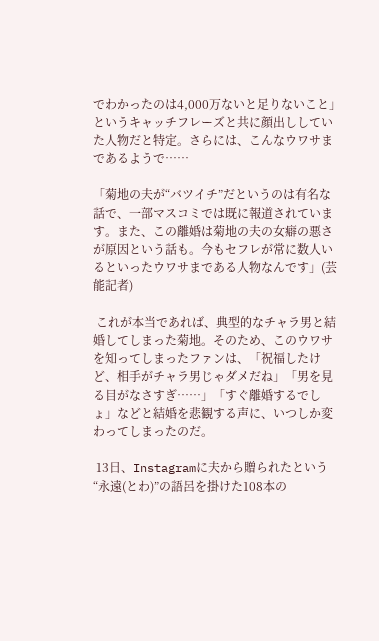でわかったのは4,000万ないと足りないこと」というキャッチフレーズと共に顔出ししていた人物だと特定。さらには、こんなウワサまであるようで……

「菊地の夫が“バツイチ”だというのは有名な話で、一部マスコミでは既に報道されています。また、この離婚は菊地の夫の女癖の悪さが原因という話も。今もセフレが常に数人いるといったウワサまである人物なんです」(芸能記者)

 これが本当であれば、典型的なチャラ男と結婚してしまった菊地。そのため、このウワサを知ってしまったファンは、「祝福したけど、相手がチャラ男じゃダメだね」「男を見る目がなさすぎ……」「すぐ離婚するでしょ」などと結婚を悲観する声に、いつしか変わってしまったのだ。

 13日、Instagramに夫から贈られたという“永遠(とわ)”の語呂を掛けた108本の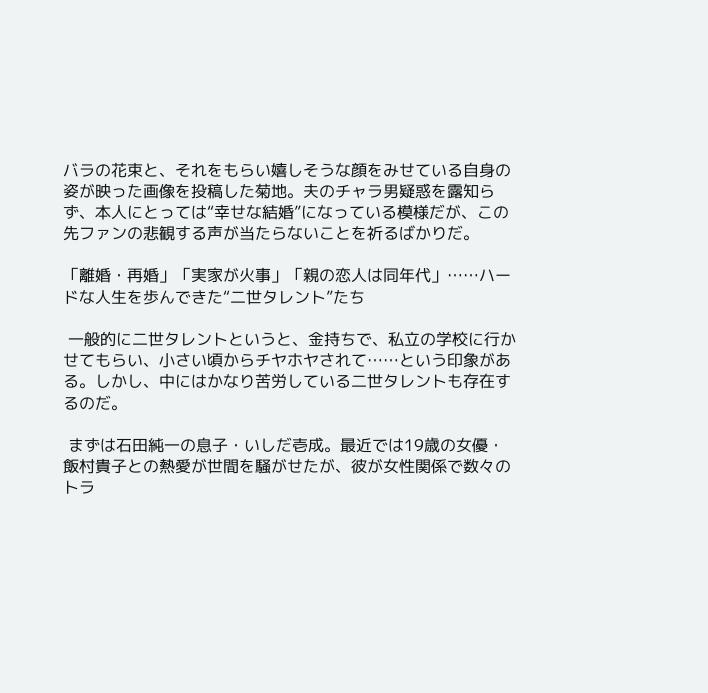バラの花束と、それをもらい嬉しそうな顔をみせている自身の姿が映った画像を投稿した菊地。夫のチャラ男疑惑を露知らず、本人にとっては“幸せな結婚”になっている模様だが、この先ファンの悲観する声が当たらないことを祈るばかりだ。

「離婚・再婚」「実家が火事」「親の恋人は同年代」……ハードな人生を歩んできた“二世タレント”たち

 一般的に二世タレントというと、金持ちで、私立の学校に行かせてもらい、小さい頃からチヤホヤされて……という印象がある。しかし、中にはかなり苦労している二世タレントも存在するのだ。

 まずは石田純一の息子・いしだ壱成。最近では19歳の女優・飯村貴子との熱愛が世間を騒がせたが、彼が女性関係で数々のトラ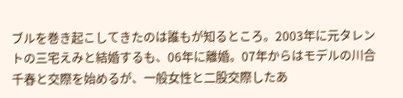ブルを巻き起こしてきたのは誰もが知るところ。2003年に元タレントの三宅えみと結婚するも、06年に離婚。07年からはモデルの川合千春と交際を始めるが、一般女性と二股交際したあ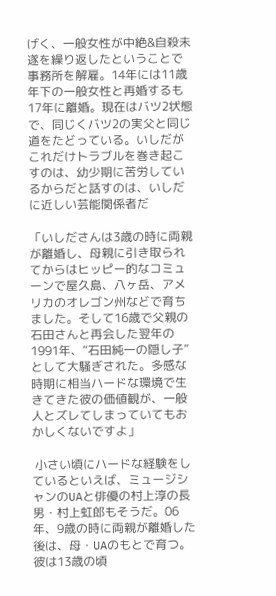げく、一般女性が中絶&自殺未遂を繰り返したということで事務所を解雇。14年には11歳年下の一般女性と再婚するも17年に離婚。現在はバツ2状態で、同じくバツ2の実父と同じ道をたどっている。いしだがこれだけトラブルを巻き起こすのは、幼少期に苦労しているからだと話すのは、いしだに近しい芸能関係者だ

「いしださんは3歳の時に両親が離婚し、母親に引き取られてからはヒッピー的なコミューンで屋久島、八ヶ岳、アメリカのオレゴン州などで育ちました。そして16歳で父親の石田さんと再会した翌年の1991年、“石田純一の隠し子”として大騒ぎされた。多感な時期に相当ハードな環境で生きてきた彼の価値観が、一般人とズレてしまっていてもおかしくないですよ」

 小さい頃にハードな経験をしているといえば、ミュージシャンのUAと俳優の村上淳の長男・村上虹郎もそうだ。06年、9歳の時に両親が離婚した後は、母・UAのもとで育つ。彼は13歳の頃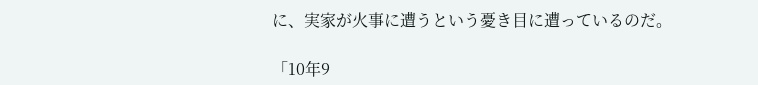に、実家が火事に遭うという憂き目に遭っているのだ。

「10年9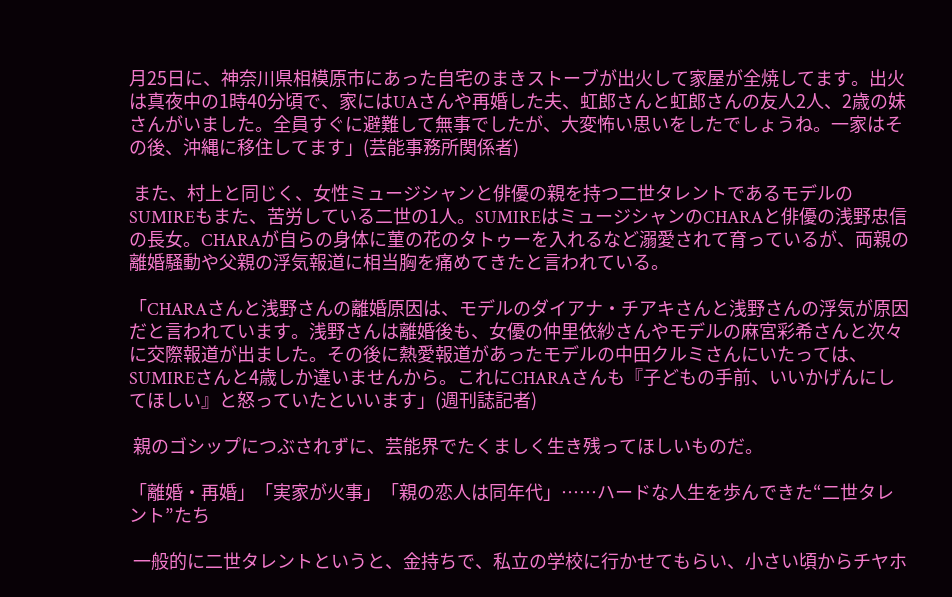月25日に、神奈川県相模原市にあった自宅のまきストーブが出火して家屋が全焼してます。出火は真夜中の1時40分頃で、家にはUAさんや再婚した夫、虹郎さんと虹郎さんの友人2人、2歳の妹さんがいました。全員すぐに避難して無事でしたが、大変怖い思いをしたでしょうね。一家はその後、沖縄に移住してます」(芸能事務所関係者)

 また、村上と同じく、女性ミュージシャンと俳優の親を持つ二世タレントであるモデルのSUMIREもまた、苦労している二世の1人。SUMIREはミュージシャンのCHARAと俳優の浅野忠信の長女。CHARAが自らの身体に菫の花のタトゥーを入れるなど溺愛されて育っているが、両親の離婚騒動や父親の浮気報道に相当胸を痛めてきたと言われている。

「CHARAさんと浅野さんの離婚原因は、モデルのダイアナ・チアキさんと浅野さんの浮気が原因だと言われています。浅野さんは離婚後も、女優の仲里依紗さんやモデルの麻宮彩希さんと次々に交際報道が出ました。その後に熱愛報道があったモデルの中田クルミさんにいたっては、SUMIREさんと4歳しか違いませんから。これにCHARAさんも『子どもの手前、いいかげんにしてほしい』と怒っていたといいます」(週刊誌記者)

 親のゴシップにつぶされずに、芸能界でたくましく生き残ってほしいものだ。

「離婚・再婚」「実家が火事」「親の恋人は同年代」……ハードな人生を歩んできた“二世タレント”たち

 一般的に二世タレントというと、金持ちで、私立の学校に行かせてもらい、小さい頃からチヤホ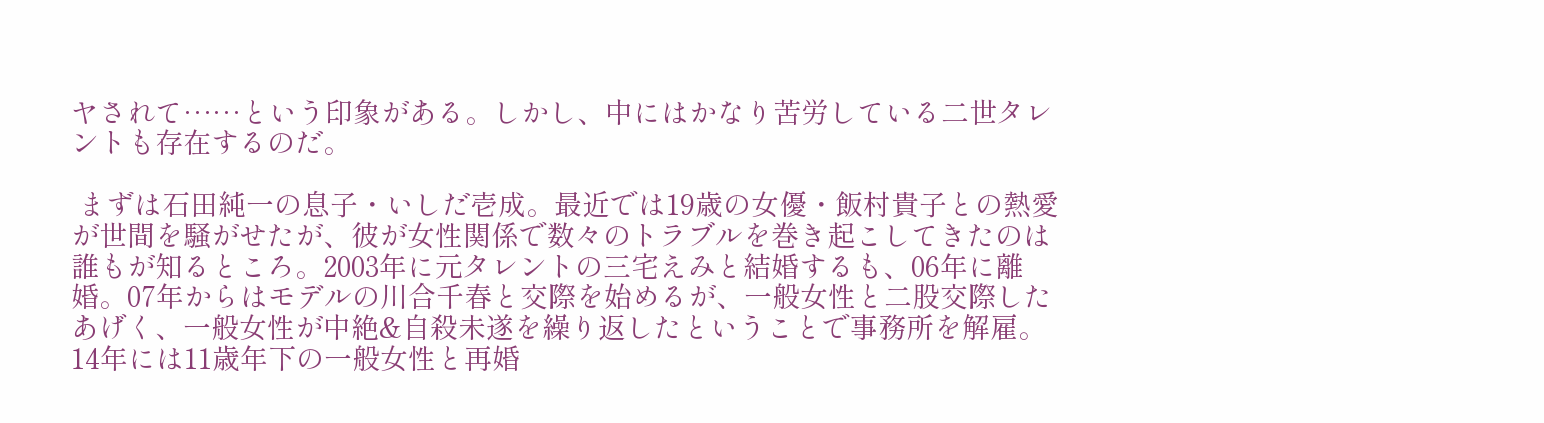ヤされて……という印象がある。しかし、中にはかなり苦労している二世タレントも存在するのだ。

 まずは石田純一の息子・いしだ壱成。最近では19歳の女優・飯村貴子との熱愛が世間を騒がせたが、彼が女性関係で数々のトラブルを巻き起こしてきたのは誰もが知るところ。2003年に元タレントの三宅えみと結婚するも、06年に離婚。07年からはモデルの川合千春と交際を始めるが、一般女性と二股交際したあげく、一般女性が中絶&自殺未遂を繰り返したということで事務所を解雇。14年には11歳年下の一般女性と再婚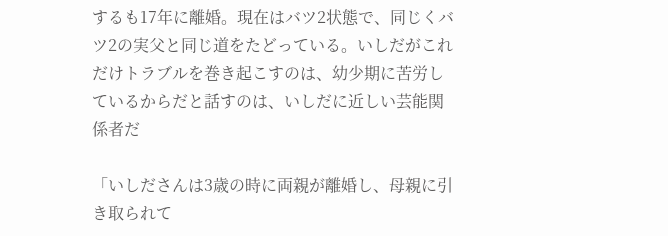するも17年に離婚。現在はバツ2状態で、同じくバツ2の実父と同じ道をたどっている。いしだがこれだけトラブルを巻き起こすのは、幼少期に苦労しているからだと話すのは、いしだに近しい芸能関係者だ

「いしださんは3歳の時に両親が離婚し、母親に引き取られて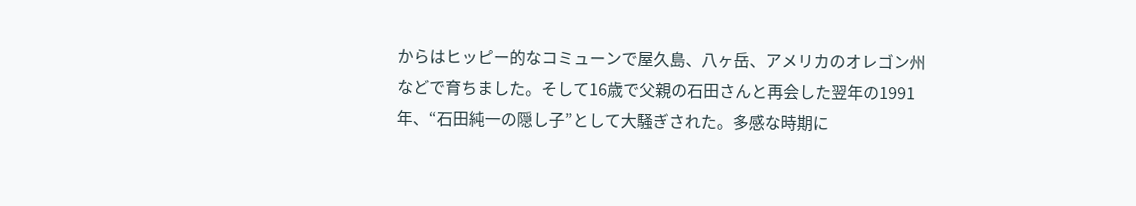からはヒッピー的なコミューンで屋久島、八ヶ岳、アメリカのオレゴン州などで育ちました。そして16歳で父親の石田さんと再会した翌年の1991年、“石田純一の隠し子”として大騒ぎされた。多感な時期に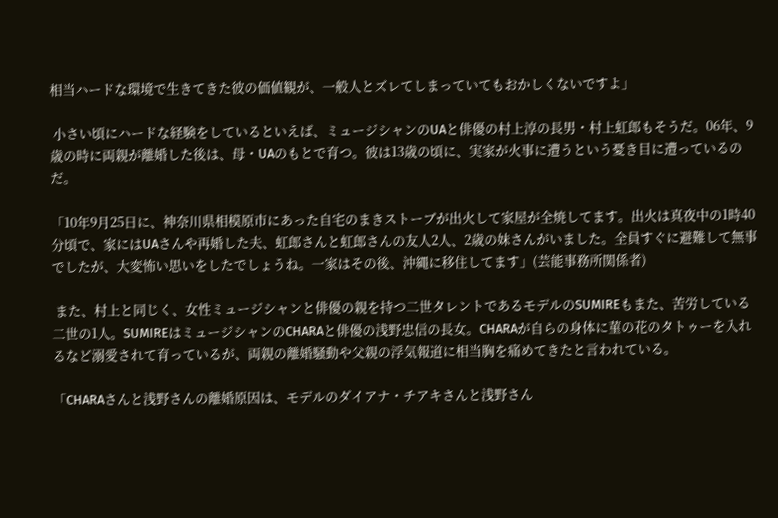相当ハードな環境で生きてきた彼の価値観が、一般人とズレてしまっていてもおかしくないですよ」

 小さい頃にハードな経験をしているといえば、ミュージシャンのUAと俳優の村上淳の長男・村上虹郎もそうだ。06年、9歳の時に両親が離婚した後は、母・UAのもとで育つ。彼は13歳の頃に、実家が火事に遭うという憂き目に遭っているのだ。

「10年9月25日に、神奈川県相模原市にあった自宅のまきストーブが出火して家屋が全焼してます。出火は真夜中の1時40分頃で、家にはUAさんや再婚した夫、虹郎さんと虹郎さんの友人2人、2歳の妹さんがいました。全員すぐに避難して無事でしたが、大変怖い思いをしたでしょうね。一家はその後、沖縄に移住してます」(芸能事務所関係者)

 また、村上と同じく、女性ミュージシャンと俳優の親を持つ二世タレントであるモデルのSUMIREもまた、苦労している二世の1人。SUMIREはミュージシャンのCHARAと俳優の浅野忠信の長女。CHARAが自らの身体に菫の花のタトゥーを入れるなど溺愛されて育っているが、両親の離婚騒動や父親の浮気報道に相当胸を痛めてきたと言われている。

「CHARAさんと浅野さんの離婚原因は、モデルのダイアナ・チアキさんと浅野さん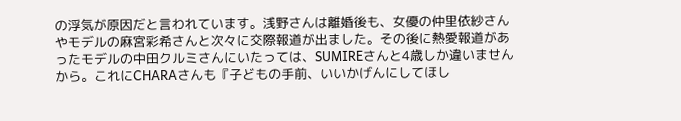の浮気が原因だと言われています。浅野さんは離婚後も、女優の仲里依紗さんやモデルの麻宮彩希さんと次々に交際報道が出ました。その後に熱愛報道があったモデルの中田クルミさんにいたっては、SUMIREさんと4歳しか違いませんから。これにCHARAさんも『子どもの手前、いいかげんにしてほし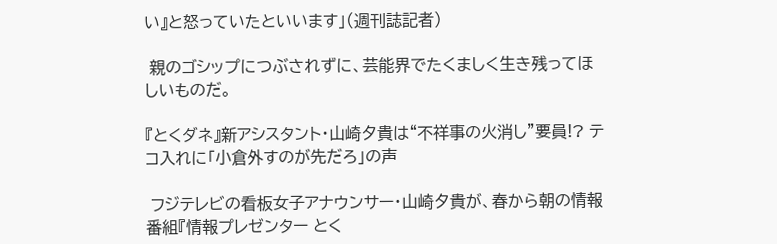い』と怒っていたといいます」(週刊誌記者)

 親のゴシップにつぶされずに、芸能界でたくましく生き残ってほしいものだ。

『とくダネ』新アシスタント・山崎夕貴は“不祥事の火消し”要員!? テコ入れに「小倉外すのが先だろ」の声

 フジテレビの看板女子アナウンサー・山崎夕貴が、春から朝の情報番組『情報プレゼンター とく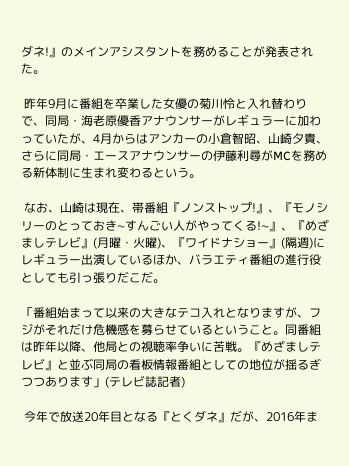ダネ!』のメインアシスタントを務めることが発表された。

 昨年9月に番組を卒業した女優の菊川怜と入れ替わりで、同局・海老原優香アナウンサーがレギュラーに加わっていたが、4月からはアンカーの小倉智昭、山崎夕貴、さらに同局・エースアナウンサーの伊藤利尋がMCを務める新体制に生まれ変わるという。

 なお、山崎は現在、帯番組『ノンストップ!』、『モノシリーのとっておき~すんごい人がやってくる!~』、『めざましテレビ』(月曜・火曜)、『ワイドナショー』(隔週)にレギュラー出演しているほか、バラエティ番組の進行役としても引っ張りだこだ。

「番組始まって以来の大きなテコ入れとなりますが、フジがそれだけ危機感を募らせているということ。同番組は昨年以降、他局との視聴率争いに苦戦。『めざましテレビ』と並ぶ同局の看板情報番組としての地位が揺るぎつつあります」(テレビ誌記者)

 今年で放送20年目となる『とくダネ』だが、2016年ま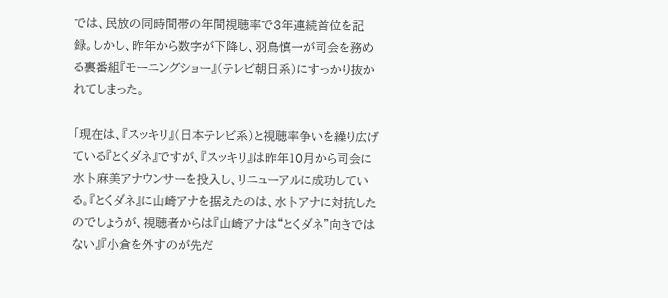では、民放の同時間帯の年間視聴率で3年連続首位を記録。しかし、昨年から数字が下降し、羽鳥慎一が司会を務める裏番組『モーニングショー』(テレビ朝日系)にすっかり抜かれてしまった。

「現在は、『スッキリ』(日本テレビ系)と視聴率争いを繰り広げている『とくダネ』ですが、『スッキリ』は昨年10月から司会に水卜麻美アナウンサーを投入し、リニューアルに成功している。『とくダネ』に山崎アナを据えたのは、水卜アナに対抗したのでしょうが、視聴者からは『山崎アナは“とくダネ”向きではない』『小倉を外すのが先だ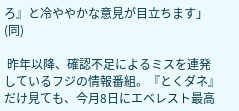ろ』と冷ややかな意見が目立ちます」(同)

 昨年以降、確認不足によるミスを連発しているフジの情報番組。『とくダネ』だけ見ても、今月8日にエベレスト最高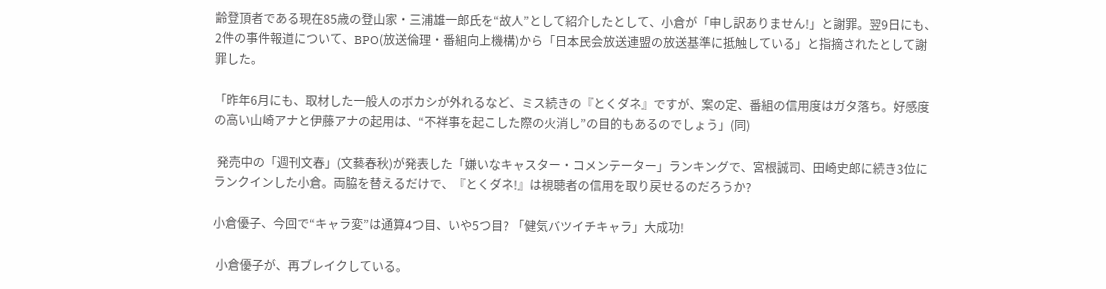齢登頂者である現在85歳の登山家・三浦雄一郎氏を“故人”として紹介したとして、小倉が「申し訳ありません!」と謝罪。翌9日にも、2件の事件報道について、BPO(放送倫理・番組向上機構)から「日本民会放送連盟の放送基準に抵触している」と指摘されたとして謝罪した。

「昨年6月にも、取材した一般人のボカシが外れるなど、ミス続きの『とくダネ』ですが、案の定、番組の信用度はガタ落ち。好感度の高い山崎アナと伊藤アナの起用は、“不祥事を起こした際の火消し”の目的もあるのでしょう」(同)

 発売中の「週刊文春」(文藝春秋)が発表した「嫌いなキャスター・コメンテーター」ランキングで、宮根誠司、田崎史郎に続き3位にランクインした小倉。両脇を替えるだけで、『とくダネ!』は視聴者の信用を取り戻せるのだろうか?

小倉優子、今回で“キャラ変”は通算4つ目、いや5つ目? 「健気バツイチキャラ」大成功!

 小倉優子が、再ブレイクしている。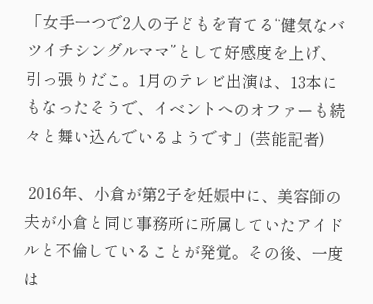「女手一つで2人の子どもを育てる“健気なバツイチシングルママ”として好感度を上げ、引っ張りだこ。1月のテレビ出演は、13本にもなったそうで、イベントへのオファーも続々と舞い込んでいるようです」(芸能記者)

 2016年、小倉が第2子を妊娠中に、美容師の夫が小倉と同じ事務所に所属していたアイドルと不倫していることが発覚。その後、一度は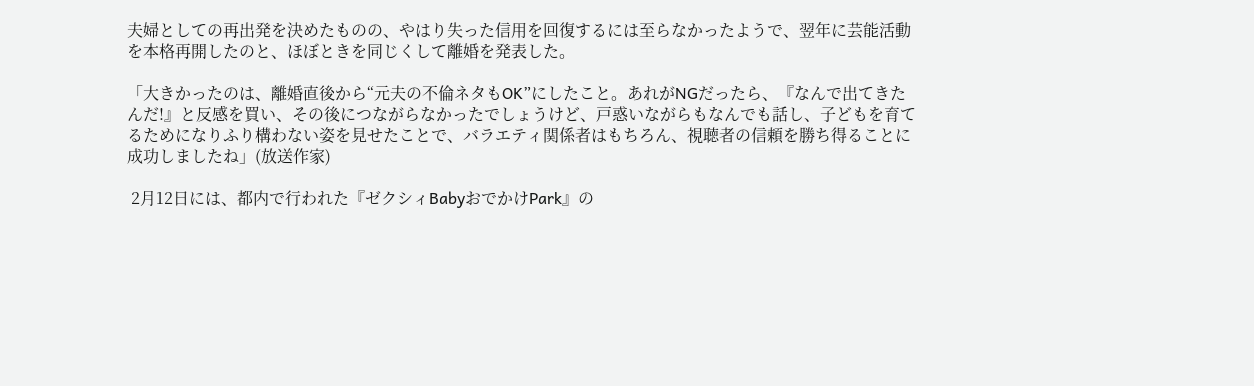夫婦としての再出発を決めたものの、やはり失った信用を回復するには至らなかったようで、翌年に芸能活動を本格再開したのと、ほぼときを同じくして離婚を発表した。

「大きかったのは、離婚直後から“元夫の不倫ネタもOK”にしたこと。あれがNGだったら、『なんで出てきたんだ!』と反感を買い、その後につながらなかったでしょうけど、戸惑いながらもなんでも話し、子どもを育てるためになりふり構わない姿を見せたことで、バラエティ関係者はもちろん、視聴者の信頼を勝ち得ることに成功しましたね」(放送作家)

 2月12日には、都内で行われた『ゼクシィBabyおでかけPark』の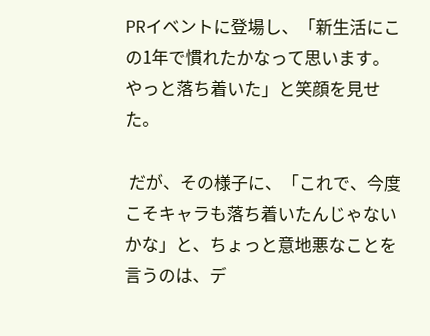PRイベントに登場し、「新生活にこの1年で慣れたかなって思います。やっと落ち着いた」と笑顔を見せた。

 だが、その様子に、「これで、今度こそキャラも落ち着いたんじゃないかな」と、ちょっと意地悪なことを言うのは、デ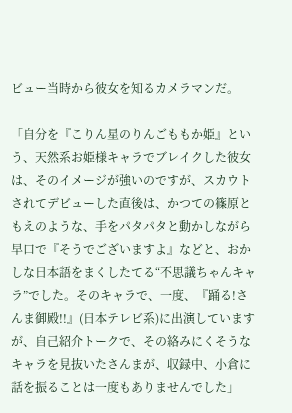ビュー当時から彼女を知るカメラマンだ。

「自分を『こりん星のりんごももか姫』という、天然系お姫様キャラでブレイクした彼女は、そのイメージが強いのですが、スカウトされてデビューした直後は、かつての篠原ともえのような、手をパタパタと動かしながら早口で『そうでございますよ』などと、おかしな日本語をまくしたてる“不思議ちゃんキャラ”でした。そのキャラで、一度、『踊る!さんま御殿!!』(日本テレビ系)に出演していますが、自己紹介トークで、その絡みにくそうなキャラを見抜いたさんまが、収録中、小倉に話を振ることは一度もありませんでした」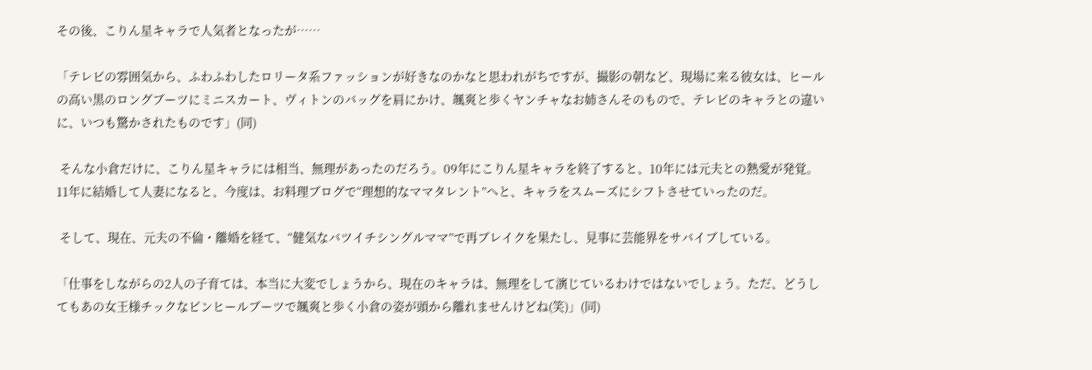その後、こりん星キャラで人気者となったが……

「テレビの雰囲気から、ふわふわしたロリータ系ファッションが好きなのかなと思われがちですが、撮影の朝など、現場に来る彼女は、ヒールの高い黒のロングブーツにミニスカート、ヴィトンのバッグを肩にかけ、颯爽と歩くヤンチャなお姉さんそのもので、テレビのキャラとの違いに、いつも驚かされたものです」(同)

 そんな小倉だけに、こりん星キャラには相当、無理があったのだろう。09年にこりん星キャラを終了すると、10年には元夫との熱愛が発覚。11年に結婚して人妻になると、今度は、お料理ブログで“理想的なママタレント”へと、キャラをスムーズにシフトさせていったのだ。

 そして、現在、元夫の不倫・離婚を経て、“健気なバツイチシングルママ”で再ブレイクを果たし、見事に芸能界をサバイブしている。

「仕事をしながらの2人の子育ては、本当に大変でしょうから、現在のキャラは、無理をして演じているわけではないでしょう。ただ、どうしてもあの女王様チックなピンヒールブーツで颯爽と歩く小倉の姿が頭から離れませんけどね(笑)」(同)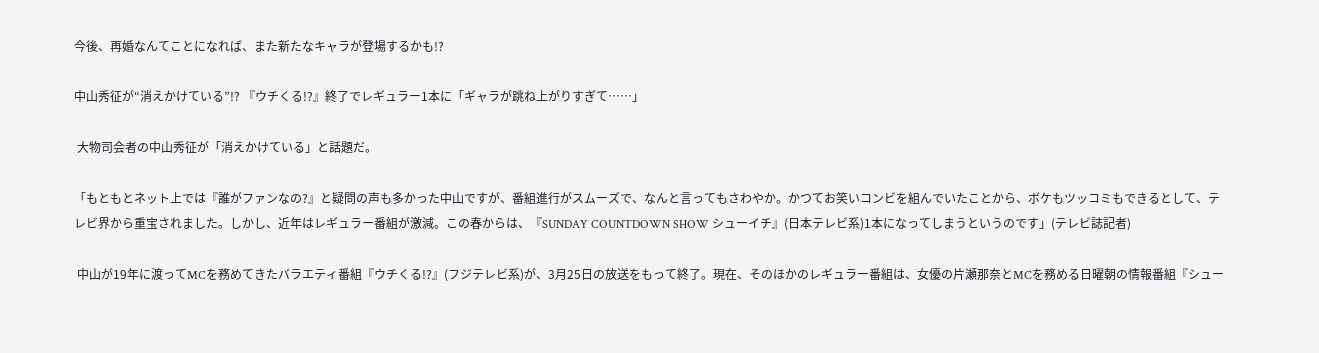今後、再婚なんてことになれば、また新たなキャラが登場するかも!?

中山秀征が“消えかけている”!? 『ウチくる!?』終了でレギュラー1本に「ギャラが跳ね上がりすぎて……」

 大物司会者の中山秀征が「消えかけている」と話題だ。

「もともとネット上では『誰がファンなの?』と疑問の声も多かった中山ですが、番組進行がスムーズで、なんと言ってもさわやか。かつてお笑いコンビを組んでいたことから、ボケもツッコミもできるとして、テレビ界から重宝されました。しかし、近年はレギュラー番組が激減。この春からは、『SUNDAY COUNTDOWN SHOW シューイチ』(日本テレビ系)1本になってしまうというのです」(テレビ誌記者)

 中山が19年に渡ってMCを務めてきたバラエティ番組『ウチくる!?』(フジテレビ系)が、3月25日の放送をもって終了。現在、そのほかのレギュラー番組は、女優の片瀬那奈とMCを務める日曜朝の情報番組『シュー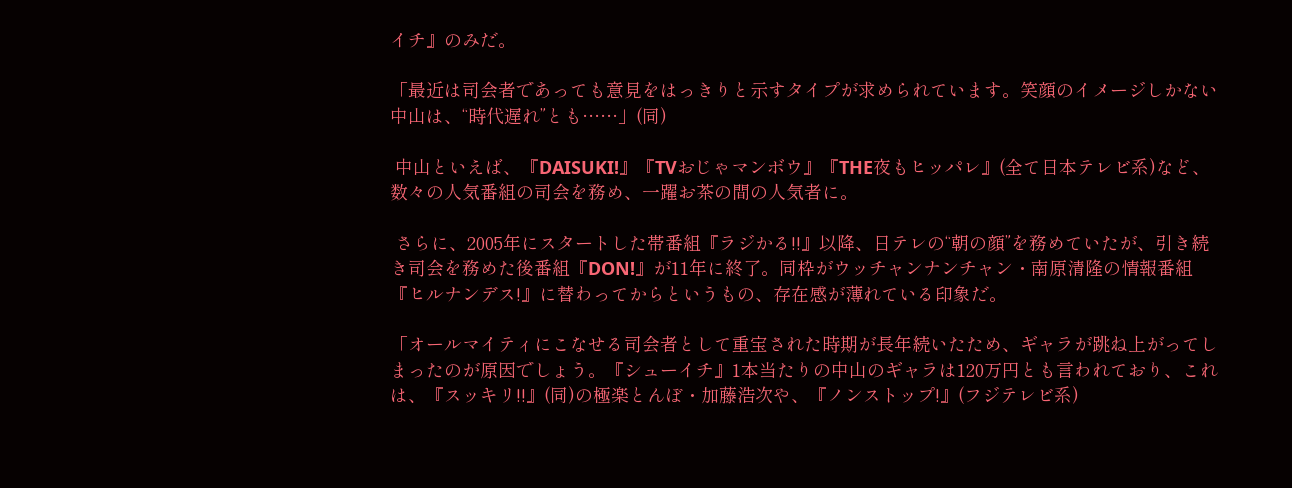イチ』のみだ。

「最近は司会者であっても意見をはっきりと示すタイプが求められています。笑顔のイメージしかない中山は、“時代遅れ”とも……」(同)

 中山といえば、『DAISUKI!』『TVおじゃマンボウ』『THE夜もヒッパレ』(全て日本テレビ系)など、数々の人気番組の司会を務め、一躍お茶の間の人気者に。

 さらに、2005年にスタートした帯番組『ラジかる!!』以降、日テレの“朝の顔”を務めていたが、引き続き司会を務めた後番組『DON!』が11年に終了。同枠がウッチャンナンチャン・南原清隆の情報番組『ヒルナンデス!』に替わってからというもの、存在感が薄れている印象だ。

「オールマイティにこなせる司会者として重宝された時期が長年続いたため、ギャラが跳ね上がってしまったのが原因でしょう。『シューイチ』1本当たりの中山のギャラは120万円とも言われており、これは、『スッキリ!!』(同)の極楽とんぼ・加藤浩次や、『ノンストップ!』(フジテレビ系)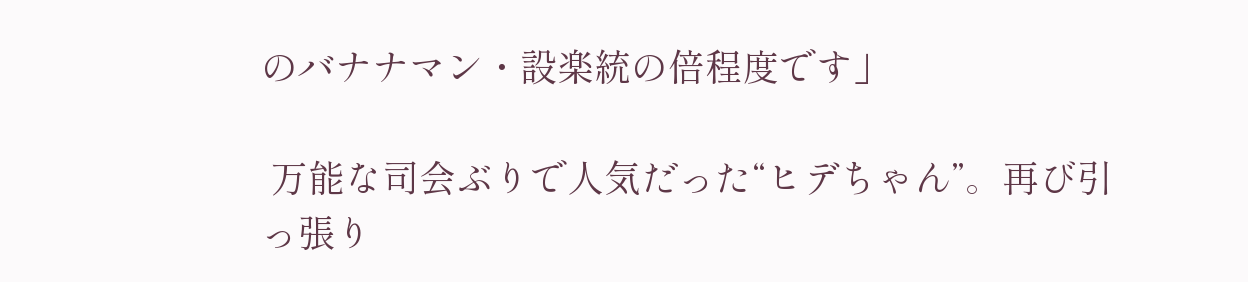のバナナマン・設楽統の倍程度です」

 万能な司会ぶりで人気だった“ヒデちゃん”。再び引っ張り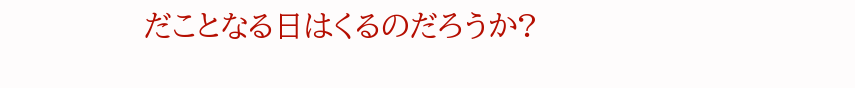だことなる日はくるのだろうか?